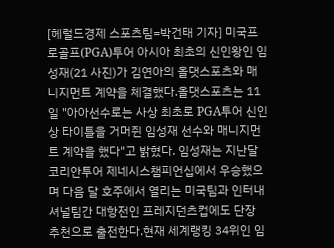[헤럴드경제 스포츠팀=박건태 기자] 미국프로골프(PGA)투어 아시아 최초의 신인왕인 임성재(21 사진)가 김연아의 올댓스포츠와 매니지먼트 계약을 체결했다.올댓스포츠는 11일 "아아선수로는 사상 최초로 PGA투어 신인상 타이틀을 거머쥔 임성재 선수와 매니지먼트 계약을 했다"고 밝혔다. 임성재는 지난달 코리안투어 제네시스챔피언십에서 우승했으며 다음 달 호주에서 열리는 미국팀과 인터내셔널팀간 대항전인 프레지던츠컵에도 단장 추천으로 출전한다.현재 세계랭킹 34위인 임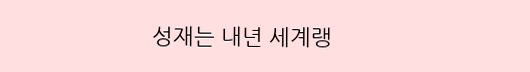성재는 내년 세계랭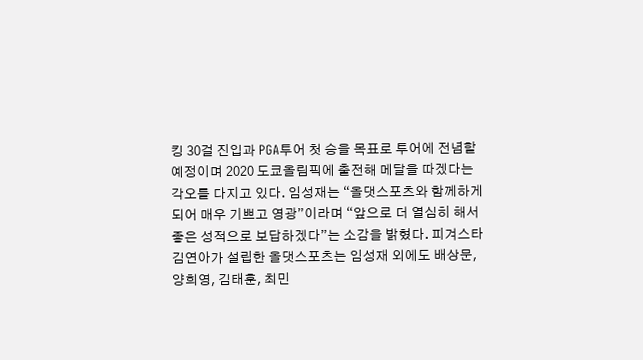킹 30걸 진입과 PGA투어 첫 승을 목표로 투어에 전념할 예정이며 2020 도쿄올림픽에 출전해 메달을 따겠다는 각오를 다지고 있다. 임성재는 “올댓스포츠와 함께하게 되어 매우 기쁘고 영광”이라며 “앞으로 더 열심히 해서 좋은 성적으로 보답하겠다”는 소감을 밝혔다. 피겨스타 김연아가 설립한 올댓스포츠는 임성재 외에도 배상문, 양희영, 김태훈, 최민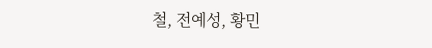철, 전예성, 황민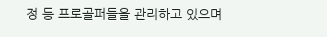정 등 프로골퍼들을 관리하고 있으며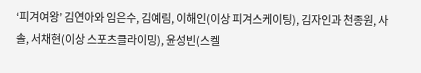‘피겨여왕’ 김연아와 임은수, 김예림, 이해인(이상 피겨스케이팅), 김자인과 천종원, 사솔, 서채현(이상 스포츠클라이밍), 윤성빈(스켈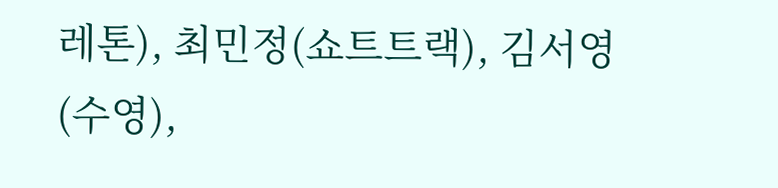레톤), 최민정(쇼트트랙), 김서영(수영),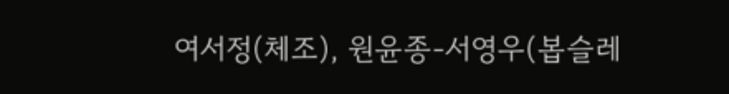여서정(체조), 원윤종-서영우(봅슬레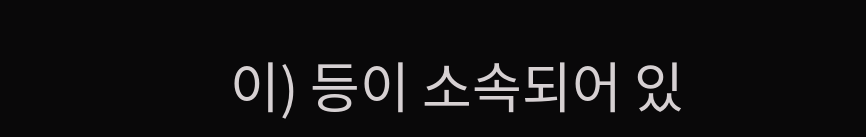이) 등이 소속되어 있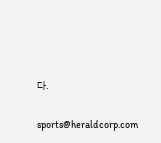다.


sports@heraldcorp.com